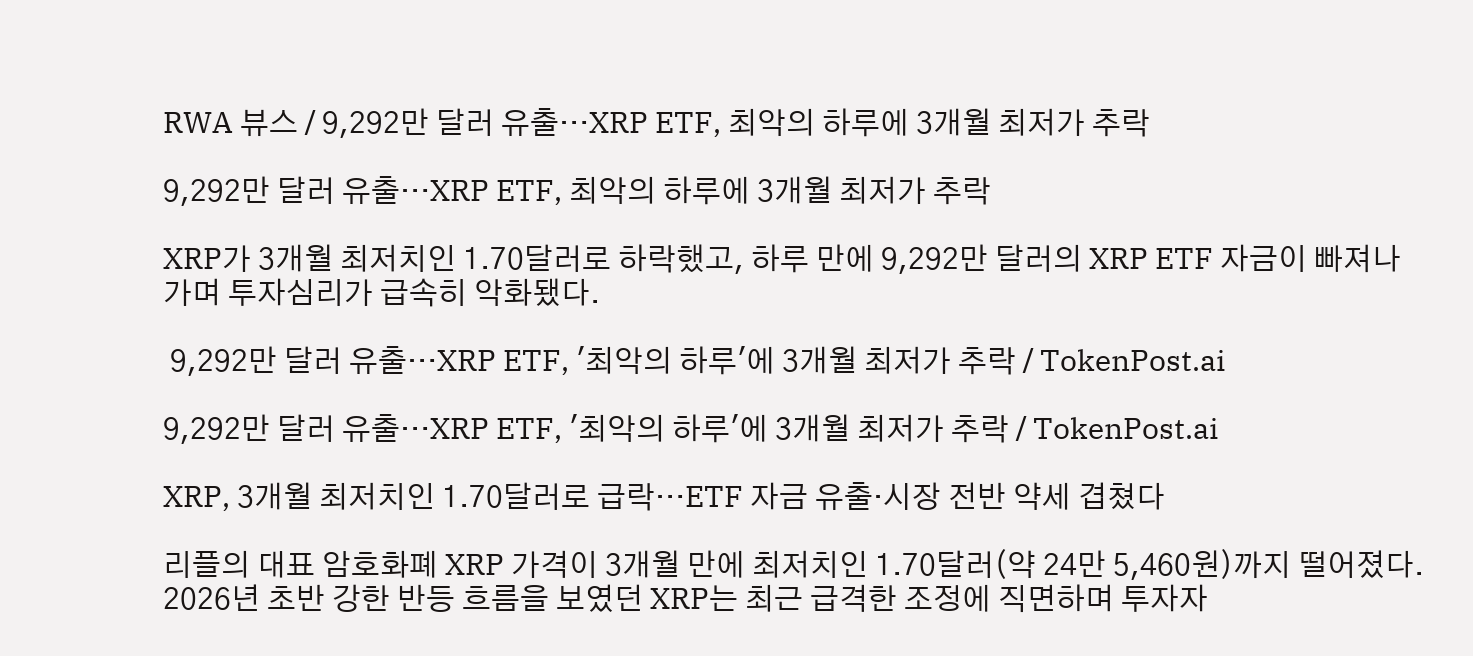RWA 뷰스 / 9,292만 달러 유출…XRP ETF, 최악의 하루에 3개월 최저가 추락

9,292만 달러 유출…XRP ETF, 최악의 하루에 3개월 최저가 추락

XRP가 3개월 최저치인 1.70달러로 하락했고, 하루 만에 9,292만 달러의 XRP ETF 자금이 빠져나가며 투자심리가 급속히 악화됐다.

 9,292만 달러 유출…XRP ETF, '최악의 하루'에 3개월 최저가 추락 / TokenPost.ai

9,292만 달러 유출…XRP ETF, '최악의 하루'에 3개월 최저가 추락 / TokenPost.ai

XRP, 3개월 최저치인 1.70달러로 급락…ETF 자금 유출·시장 전반 약세 겹쳤다

리플의 대표 암호화폐 XRP 가격이 3개월 만에 최저치인 1.70달러(약 24만 5,460원)까지 떨어졌다. 2026년 초반 강한 반등 흐름을 보였던 XRP는 최근 급격한 조정에 직면하며 투자자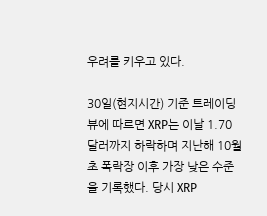우려를 키우고 있다.

30일(현지시간) 기준 트레이딩뷰에 따르면 XRP는 이날 1.70달러까지 하락하며 지난해 10월 초 폭락장 이후 가장 낮은 수준을 기록했다. 당시 XRP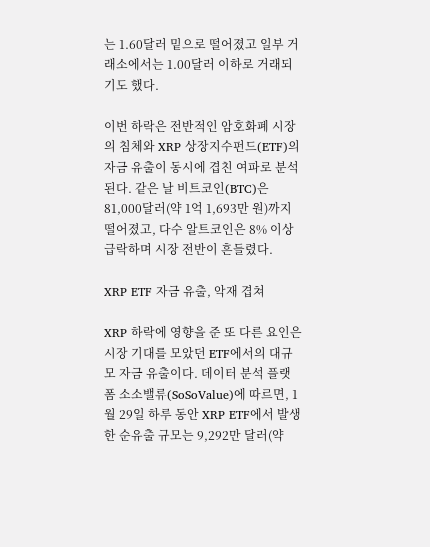는 1.60달러 밑으로 떨어졌고 일부 거래소에서는 1.00달러 이하로 거래되기도 했다.

이번 하락은 전반적인 암호화폐 시장의 침체와 XRP 상장지수펀드(ETF)의 자금 유출이 동시에 겹친 여파로 분석된다. 같은 날 비트코인(BTC)은 81,000달러(약 1억 1,693만 원)까지 떨어졌고, 다수 알트코인은 8% 이상 급락하며 시장 전반이 흔들렸다.

XRP ETF 자금 유출, 악재 겹쳐

XRP 하락에 영향을 준 또 다른 요인은 시장 기대를 모았던 ETF에서의 대규모 자금 유출이다. 데이터 분석 플랫폼 소소밸류(SoSoValue)에 따르면, 1월 29일 하루 동안 XRP ETF에서 발생한 순유출 규모는 9,292만 달러(약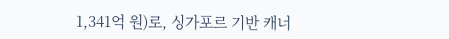1,341억 원)로, 싱가포르 기반 캐너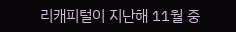리캐피털이 지난해 11월 중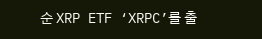순 XRP ETF ‘XRPC’를 출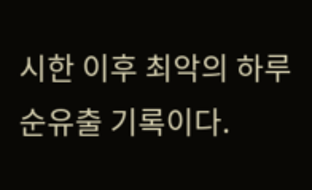시한 이후 최악의 하루 순유출 기록이다.